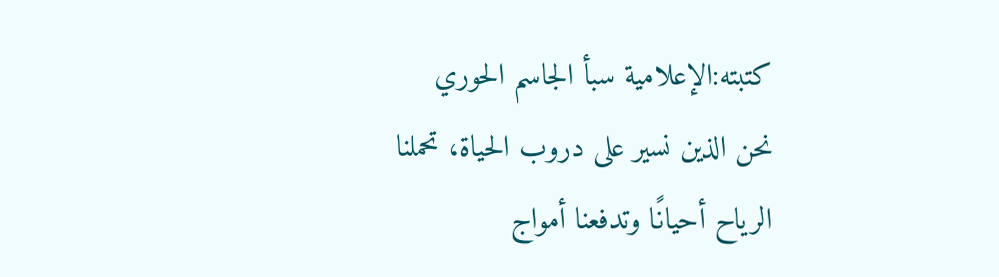كتبته:الإعلامية سبأ الجاسم الحوري
نحن الذين نسير على دروب الحياة، تحملنا الرياح أحيانًا وتدفعنا أمواج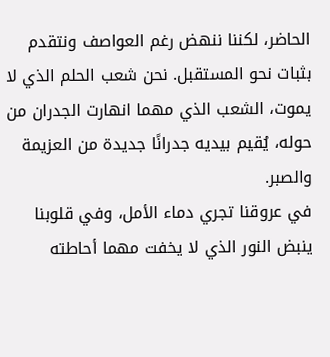الحاضر، لكننا ننهض رغم العواصف ونتقدم بثبات نحو المستقبل. نحن شعب الحلم الذي لا يموت، الشعب الذي مهما انهارت الجدران من حوله، يُقيم بيديه جدرانًا جديدة من العزيمة والصبر.
في عروقنا تجري دماء الأمل، وفي قلوبنا ينبض النور الذي لا يخفت مهما أحاطته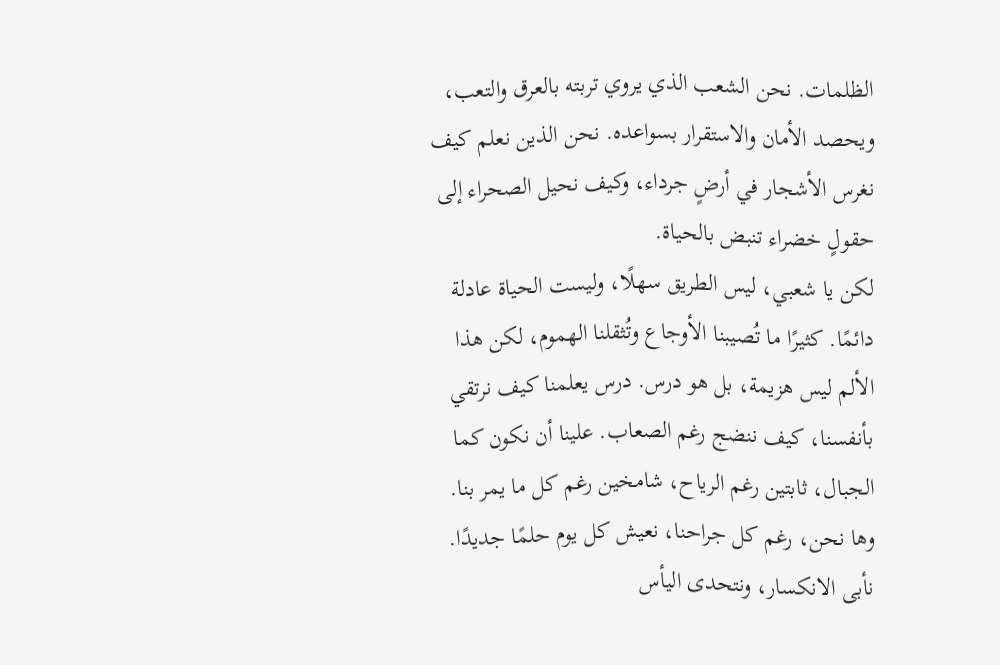الظلمات. نحن الشعب الذي يروي تربته بالعرق والتعب، ويحصد الأمان والاستقرار بسواعده. نحن الذين نعلم كيف نغرس الأشجار في أرضٍ جرداء، وكيف نحيل الصحراء إلى حقولٍ خضراء تنبض بالحياة.
لكن يا شعبي، ليس الطريق سهلًا، وليست الحياة عادلة دائمًا. كثيرًا ما تُصيبنا الأوجاع وتُثقلنا الهموم، لكن هذا الألم ليس هزيمة، بل هو درس. درس يعلمنا كيف نرتقي بأنفسنا، كيف ننضج رغم الصعاب. علينا أن نكون كما الجبال، ثابتين رغم الرياح، شامخين رغم كل ما يمر بنا.
وها نحن، رغم كل جراحنا، نعيش كل يوم حلمًا جديدًا. نأبى الانكسار، ونتحدى اليأس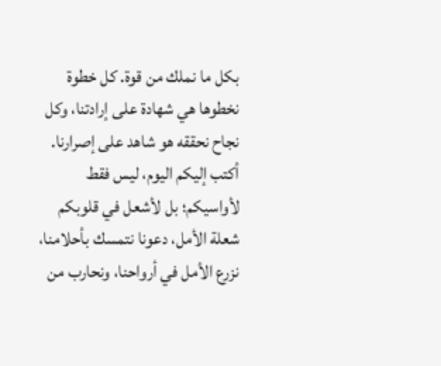بكل ما نملك من قوة. كل خطوة نخطوها هي شهادة على إرادتنا، وكل نجاح نحققه هو شاهد على إصرارنا.
أكتب إليكم اليوم، ليس فقط لأواسيكم؛ بل لأشعل في قلوبكم شعلة الأمل، دعونا نتمسك بأحلامنا، نزرع الأمل في أرواحنا، ونحارب من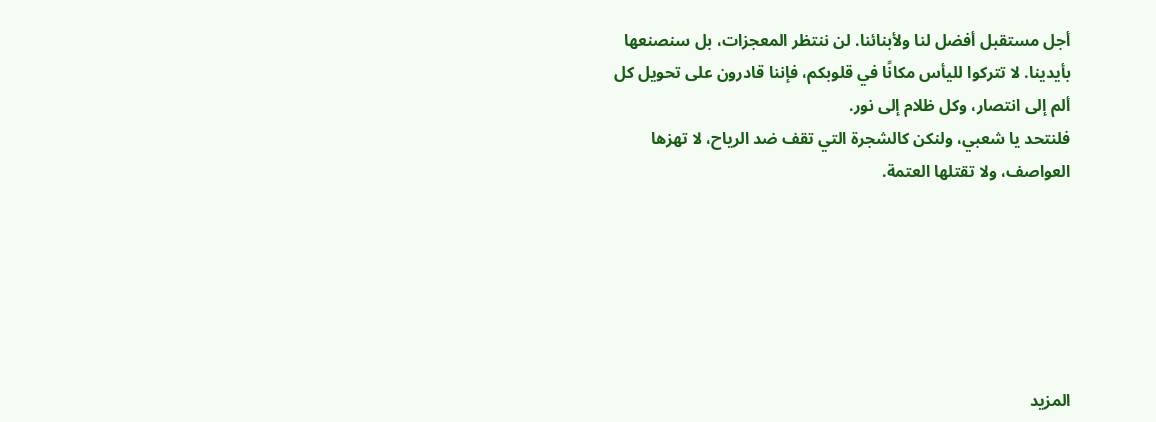أجل مستقبل أفضل لنا ولأبنائنا. لن ننتظر المعجزات، بل سنصنعها بأيدينا. لا تتركوا لليأس مكانًا في قلوبكم، فإننا قادرون على تحويل كل ألم إلى انتصار، وكل ظلام إلى نور.
فلنتحد يا شعبي، ولنكن كالشجرة التي تقف ضد الرياح، لا تهزها العواصف، ولا تقتلها العتمة.






المزيد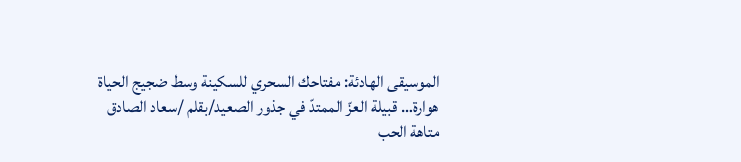الموسيقى الهادئة: مفتاحك السحري للسكينة وسط ضجيج الحياة
هوارة… قبيلة العزّ الممتدّ في جذور الصعيد/بقلم /سعاد الصادق
متاهة الحب